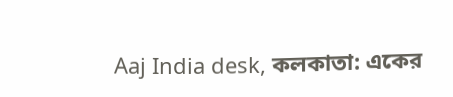Aaj India desk, কলকাতা: একের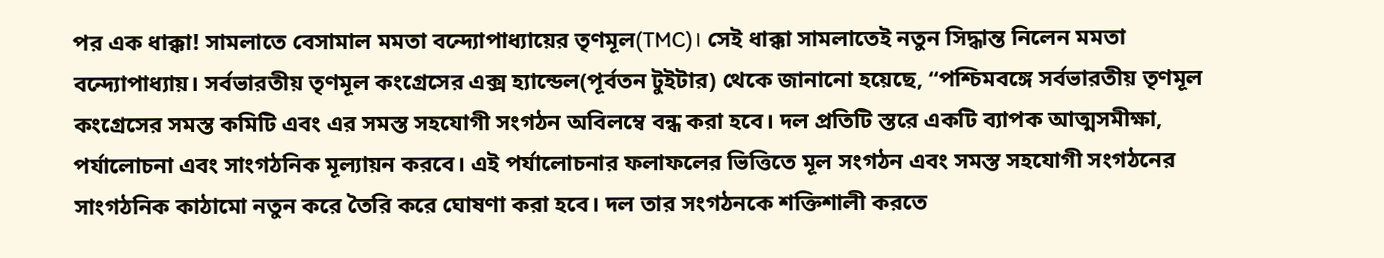পর এক ধাক্কা! সামলাতে বেসামাল মমতা বন্দ্যোপাধ্যায়ের তৃণমূল(TMC)। সেই ধাক্কা সামলাতেই নতুন সিদ্ধান্ত নিলেন মমতা বন্দ্যোপাধ্যায়। সর্বভারতীয় তৃণমূল কংগ্রেসের এক্স হ্যান্ডেল(পূর্বতন টুইটার) থেকে জানানো হয়েছে, “পশ্চিমবঙ্গে সর্বভারতীয় তৃণমূল কংগ্রেসের সমস্ত কমিটি এবং এর সমস্ত সহযোগী সংগঠন অবিলম্বে বন্ধ করা হবে। দল প্রতিটি স্তরে একটি ব্যাপক আত্মসমীক্ষা, পর্যালোচনা এবং সাংগঠনিক মূল্যায়ন করবে। এই পর্যালোচনার ফলাফলের ভিত্তিতে মূল সংগঠন এবং সমস্ত সহযোগী সংগঠনের সাংগঠনিক কাঠামো নতুন করে তৈরি করে ঘোষণা করা হবে। দল তার সংগঠনকে শক্তিশালী করতে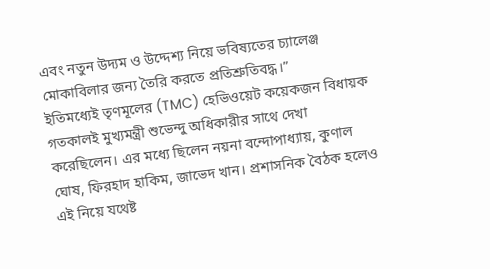এবং নতুন উদ্যম ও উদ্দেশ্য নিয়ে ভবিষ্যতের চ্যালেঞ্জ মোকাবিলার জন্য তৈরি করতে প্রতিশ্রুতিবদ্ধ।”
ইতিমধ্যেই তৃণমূলের (TMC) হেভিওয়েট কয়েকজন বিধায়ক গতকালই মুখ্যমন্ত্রী শুভেন্দু অধিকারীর সাথে দেখা করেছিলেন। এর মধ্যে ছিলেন নয়না বন্দোপাধ্যায়, কুণাল ঘোষ, ফিরহাদ হাকিম, জাভেদ খান। প্রশাসনিক বৈঠক হলেও এই নিয়ে যথেষ্ট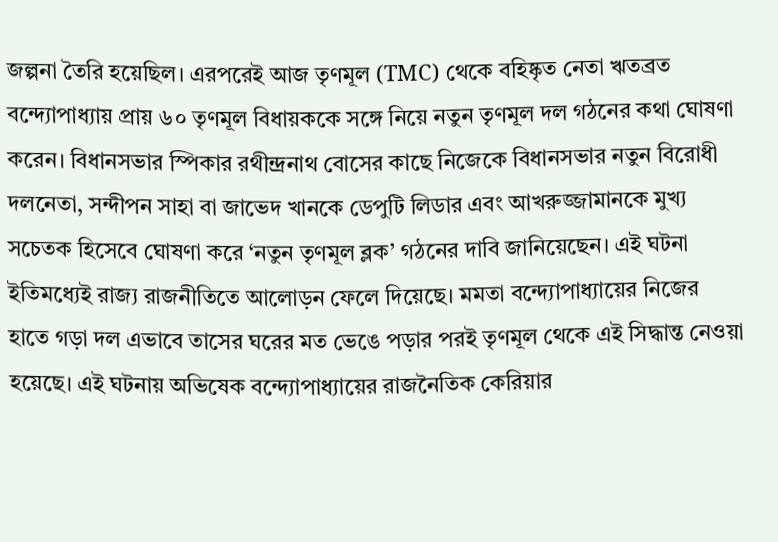জল্পনা তৈরি হয়েছিল। এরপরেই আজ তৃণমূল (TMC) থেকে বহিষ্কৃত নেতা ঋতব্রত বন্দ্যোপাধ্যায় প্রায় ৬০ তৃণমূল বিধায়ককে সঙ্গে নিয়ে নতুন তৃণমূল দল গঠনের কথা ঘোষণা করেন। বিধানসভার স্পিকার রথীন্দ্রনাথ বোসের কাছে নিজেকে বিধানসভার নতুন বিরোধী দলনেতা, সন্দীপন সাহা বা জাভেদ খানকে ডেপুটি লিডার এবং আখরুজ্জামানকে মুখ্য সচেতক হিসেবে ঘোষণা করে ‘নতুন তৃণমূল ব্লক’ গঠনের দাবি জানিয়েছেন। এই ঘটনা ইতিমধ্যেই রাজ্য রাজনীতিতে আলোড়ন ফেলে দিয়েছে। মমতা বন্দ্যোপাধ্যায়ের নিজের হাতে গড়া দল এভাবে তাসের ঘরের মত ভেঙে পড়ার পরই তৃণমূল থেকে এই সিদ্ধান্ত নেওয়া হয়েছে। এই ঘটনায় অভিষেক বন্দ্যোপাধ্যায়ের রাজনৈতিক কেরিয়ার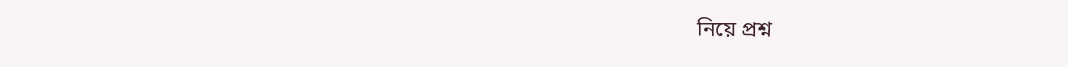নিয়ে প্রশ্ন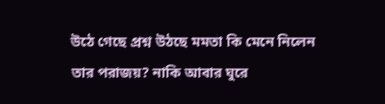উঠে গেছে প্রশ্ন উঠছে মমতা কি মেনে নিলেন তার পরাজয়? নাকি আবার ঘুরে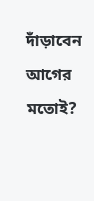দাঁড়াবেন আগের মতোই?